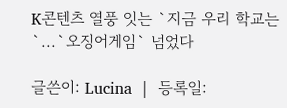K콘텐츠 열풍 잇는 `지금 우리 학교는`...`오징어게임` 넘었다

글쓴이: Lucina  |  등록일: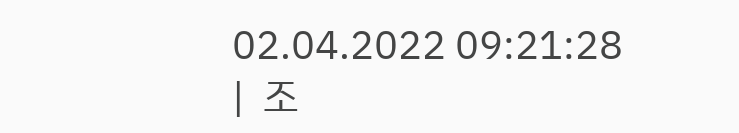02.04.2022 09:21:28  |  조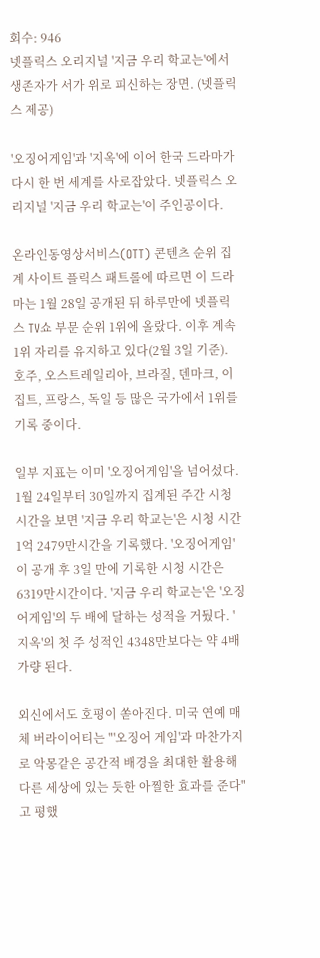회수: 946
넷플릭스 오리지널 '지금 우리 학교는'에서 생존자가 서가 위로 피신하는 장면. (넷플릭스 제공)

'오징어게임'과 '지옥'에 이어 한국 드라마가 다시 한 번 세계를 사로잡았다. 넷플릭스 오리지널 '지금 우리 학교는'이 주인공이다.

온라인동영상서비스(OTT) 콘텐츠 순위 집계 사이트 플릭스 패트롤에 따르면 이 드라마는 1월 28일 공개된 뒤 하루만에 넷플릭스 TV쇼 부문 순위 1위에 올랐다. 이후 계속 1위 자리를 유지하고 있다(2월 3일 기준). 호주, 오스트레일리아, 브라질, 덴마크, 이집트, 프랑스, 독일 등 많은 국가에서 1위를 기록 중이다.

일부 지표는 이미 '오징어게임'을 넘어섰다. 1월 24일부터 30일까지 집계된 주간 시청 시간을 보면 '지금 우리 학교는'은 시청 시간 1억 2479만시간을 기록했다. '오징어게임'이 공개 후 3일 만에 기록한 시청 시간은 6319만시간이다. '지금 우리 학교는'은 '오징어게임'의 두 배에 달하는 성적을 거뒀다. '지옥'의 첫 주 성적인 4348만보다는 약 4배 가량 된다.

외신에서도 호평이 쏟아진다. 미국 연예 매체 버라이어티는 "'오징어 게임'과 마찬가지로 악몽같은 공간적 배경을 최대한 활용해 다른 세상에 있는 듯한 아찔한 효과를 준다"고 평했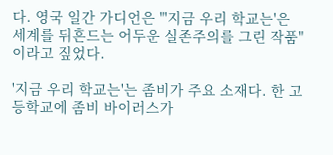다. 영국 일간 가디언은 "'지금 우리 학교는'은 세계를 뒤흔드는 어두운 실존주의를 그린 작품"이라고 짚었다.

'지금 우리 학교는'는 좀비가 주요 소재다. 한 고등학교에 좀비 바이러스가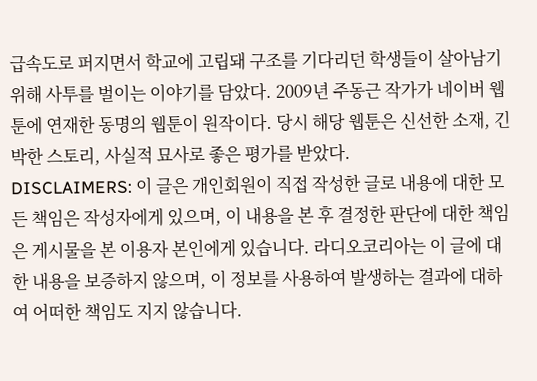급속도로 퍼지면서 학교에 고립돼 구조를 기다리던 학생들이 살아남기 위해 사투를 벌이는 이야기를 담았다. 2009년 주동근 작가가 네이버 웹툰에 연재한 동명의 웹툰이 원작이다. 당시 해당 웹툰은 신선한 소재, 긴박한 스토리, 사실적 묘사로 좋은 평가를 받았다.
DISCLAIMERS: 이 글은 개인회원이 직접 작성한 글로 내용에 대한 모든 책임은 작성자에게 있으며, 이 내용을 본 후 결정한 판단에 대한 책임은 게시물을 본 이용자 본인에게 있습니다. 라디오코리아는 이 글에 대한 내용을 보증하지 않으며, 이 정보를 사용하여 발생하는 결과에 대하여 어떠한 책임도 지지 않습니다.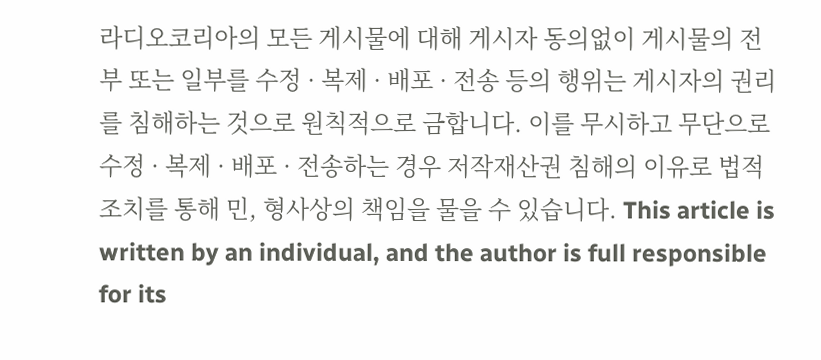라디오코리아의 모든 게시물에 대해 게시자 동의없이 게시물의 전부 또는 일부를 수정 · 복제 · 배포 · 전송 등의 행위는 게시자의 권리를 침해하는 것으로 원칙적으로 금합니다. 이를 무시하고 무단으로 수정 · 복제 · 배포 · 전송하는 경우 저작재산권 침해의 이유로 법적조치를 통해 민, 형사상의 책임을 물을 수 있습니다. This article is written by an individual, and the author is full responsible for its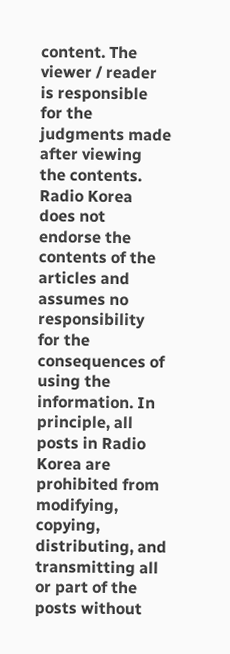content. The viewer / reader is responsible for the judgments made after viewing the contents. Radio Korea does not endorse the contents of the articles and assumes no responsibility for the consequences of using the information. In principle, all posts in Radio Korea are prohibited from modifying, copying, distributing, and transmitting all or part of the posts without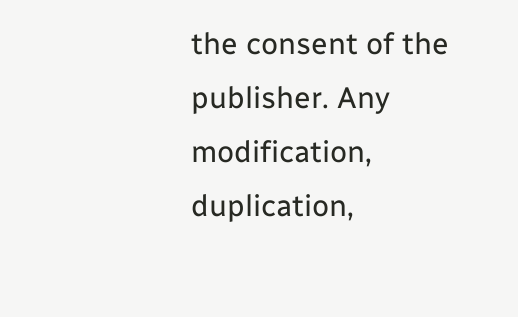the consent of the publisher. Any modification, duplication,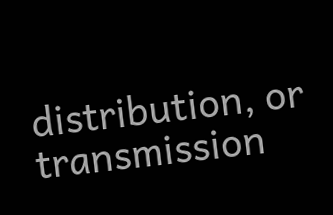distribution, or transmission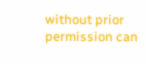without prior permission can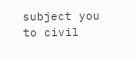subject you to civil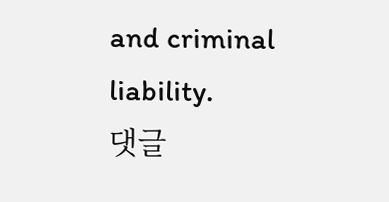and criminal liability.
댓글